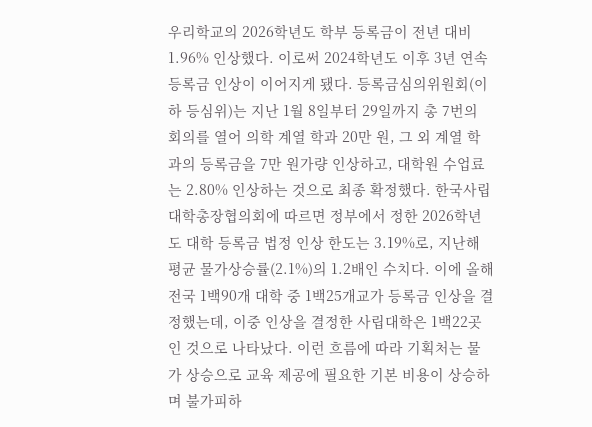우리학교의 2026학년도 학부 등록금이 전년 대비 1.96% 인상했다. 이로써 2024학년도 이후 3년 연속 등록금 인상이 이어지게 됐다. 등록금심의위원회(이하 등심위)는 지난 1월 8일부터 29일까지 총 7번의 회의를 열어 의학 계열 학과 20만 원, 그 외 계열 학과의 등록금을 7만 원가량 인상하고, 대학원 수업료는 2.80% 인상하는 것으로 최종 확정했다. 한국사립대학총장협의회에 따르면 정부에서 정한 2026학년도 대학 등록금 법정 인상 한도는 3.19%로, 지난해 평균 물가상승률(2.1%)의 1.2배인 수치다. 이에 올해 전국 1백90개 대학 중 1백25개교가 등록금 인상을 결정했는데, 이중 인상을 결정한 사립대학은 1백22곳인 것으로 나타났다. 이런 흐름에 따라 기획처는 물가 상승으로 교육 제공에 필요한 기본 비용이 상승하며 불가피하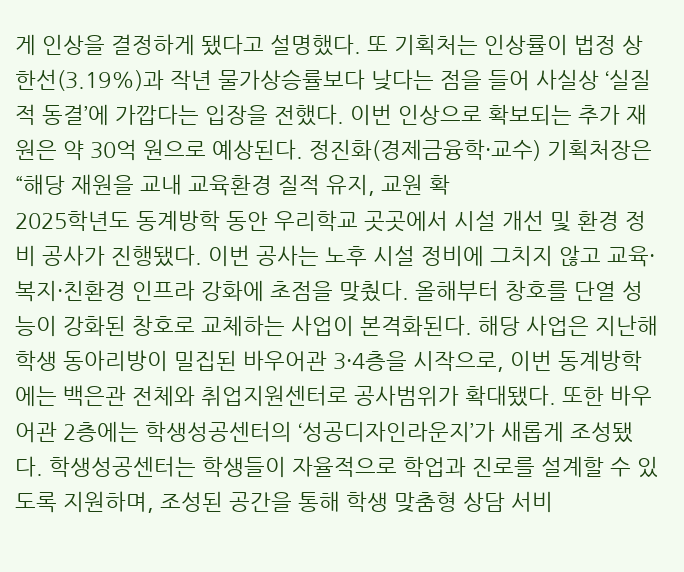게 인상을 결정하게 됐다고 설명했다. 또 기획처는 인상률이 법정 상한선(3.19%)과 작년 물가상승률보다 낮다는 점을 들어 사실상 ‘실질적 동결’에 가깝다는 입장을 전했다. 이번 인상으로 확보되는 추가 재원은 약 30억 원으로 예상된다. 정진화(경제금융학·교수) 기획처장은 “해당 재원을 교내 교육환경 질적 유지, 교원 확
2025학년도 동계방학 동안 우리학교 곳곳에서 시설 개선 및 환경 정비 공사가 진행됐다. 이번 공사는 노후 시설 정비에 그치지 않고 교육·복지·친환경 인프라 강화에 초점을 맞췄다. 올해부터 창호를 단열 성능이 강화된 창호로 교체하는 사업이 본격화된다. 해당 사업은 지난해 학생 동아리방이 밀집된 바우어관 3·4층을 시작으로, 이번 동계방학에는 백은관 전체와 취업지원센터로 공사범위가 확대됐다. 또한 바우어관 2층에는 학생성공센터의 ‘성공디자인라운지’가 새롭게 조성됐다. 학생성공센터는 학생들이 자율적으로 학업과 진로를 설계할 수 있도록 지원하며, 조성된 공간을 통해 학생 맞춤형 상담 서비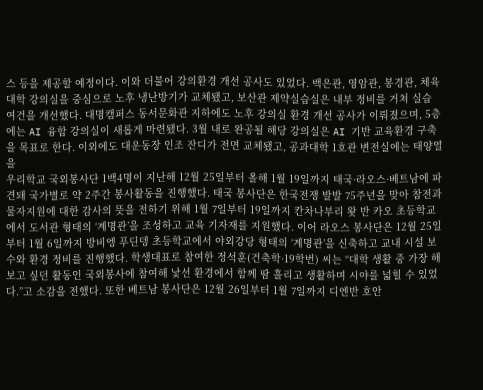스 등을 제공할 예정이다. 이와 더불어 강의환경 개선 공사도 있었다. 백은관, 영암관, 봉경관, 체육대학 강의실을 중심으로 노후 냉난방기가 교체됐고, 보산관 제약실습실은 내부 정비를 거쳐 실습 여건을 개선했다. 대명캠퍼스 동서문화관 지하에도 노후 강의실 환경 개선 공사가 이뤄졌으며, 5층에는 AI 융합 강의실이 새롭게 마련됐다. 3월 내로 완공될 해당 강의실은 AI 기반 교육환경 구축을 목표로 한다. 이외에도 대운동장 인조 잔디가 전면 교체됐고, 공과대학 1호관 변전실에는 태양열을
우리학교 국외봉사단 1백4명이 지난해 12월 25일부터 올해 1월 19일까지 태국·라오스·베트남에 파견돼 국가별로 약 2주간 봉사활동을 진행했다. 태국 봉사단은 한국전쟁 발발 75주년을 맞아 참전과 물자지원에 대한 감사의 뜻을 전하기 위해 1월 7일부터 19일까지 칸차나부리 왓 반 카오 초등학교에서 도서관 형태의 ‘계명관’을 조성하고 교육 기자재를 지원했다. 이어 라오스 봉사단은 12월 25일부터 1월 6일까지 방비엥 푸딘뎅 초등학교에서 야외강당 형태의 ‘계명관’을 신축하고 교내 시설 보수와 환경 정비를 진행했다. 학생대표로 참여한 정석훈(건축학·19학번) 씨는 “대학 생활 중 가장 해보고 싶던 활동인 국외봉사에 참여해 낯선 환경에서 함께 땀 흘리고 생활하며 시야를 넓힐 수 있었다.”고 소감을 전했다. 또한 베트남 봉사단은 12월 26일부터 1월 7일까지 디엔반 호안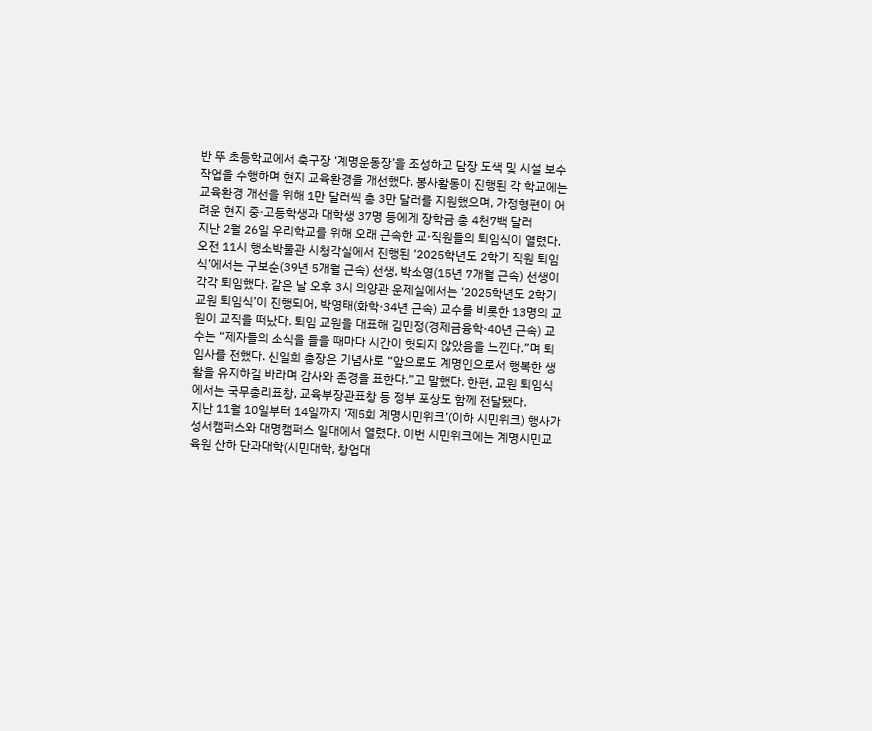반 뚜 초등학교에서 축구장 ‘계명운동장’을 조성하고 담장 도색 및 시설 보수 작업을 수행하며 현지 교육환경을 개선했다. 봉사활동이 진행된 각 학교에는 교육환경 개선을 위해 1만 달러씩 총 3만 달러를 지원했으며, 가정형편이 어려운 현지 중·고등학생과 대학생 37명 등에게 장학금 총 4천7백 달러
지난 2월 26일 우리학교를 위해 오래 근속한 교·직원들의 퇴임식이 열렸다. 오전 11시 행소박물관 시청각실에서 진행된 ‘2025학년도 2학기 직원 퇴임식’에서는 구보순(39년 5개월 근속) 선생, 박소영(15년 7개월 근속) 선생이 각각 퇴임했다. 같은 날 오후 3시 의양관 운제실에서는 ‘2025학년도 2학기 교원 퇴임식’이 진행되어, 박영태(화학·34년 근속) 교수를 비롯한 13명의 교원이 교직을 떠났다. 퇴임 교원을 대표해 김민정(경제금융학·40년 근속) 교수는 “제자들의 소식을 들을 때마다 시간이 헛되지 않았음을 느낀다.”며 퇴임사를 전했다. 신일희 총장은 기념사로 “앞으로도 계명인으로서 행복한 생활을 유지하길 바라며 감사와 존경을 표한다.”고 말했다. 한편, 교원 퇴임식에서는 국무총리표창, 교육부장관표창 등 정부 포상도 함께 전달됐다.
지난 11월 10일부터 14일까지 ‘제5회 계명시민위크’(이하 시민위크) 행사가 성서캠퍼스와 대명캠퍼스 일대에서 열렸다. 이번 시민위크에는 계명시민교육원 산하 단과대학(시민대학, 창업대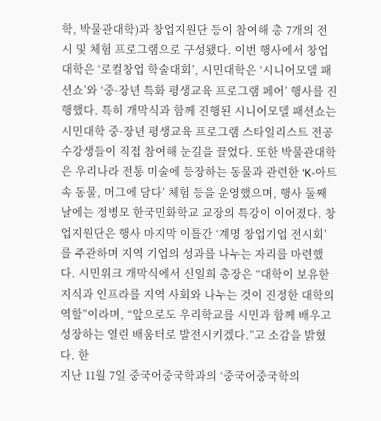학, 박물관대학)과 창업지원단 등이 참여해 총 7개의 전시 및 체험 프로그램으로 구성됐다. 이번 행사에서 창업대학은 ‘로컬창업 학술대회’, 시민대학은 ‘시니어모델 패션쇼’와 ‘중·장년 특화 평생교육 프로그램 페어’ 행사를 진행했다. 특히 개막식과 함께 진행된 시니어모델 패션쇼는 시민대학 중·장년 평생교육 프로그램 스타일리스트 전공 수강생들이 직접 참여해 눈길을 끌었다. 또한 박물관대학은 우리나라 전통 미술에 등장하는 동물과 관련한 ‘K-아트 속 동물, 머그에 담다’ 체험 등을 운영했으며, 행사 둘째 날에는 정병모 한국민화학교 교장의 특강이 이어졌다. 창업지원단은 행사 마지막 이틀간 ‘계명 창업기업 전시회’를 주관하며 지역 기업의 성과를 나누는 자리를 마련했다. 시민위크 개막식에서 신일희 총장은 “대학이 보유한 지식과 인프라를 지역 사회와 나누는 것이 진정한 대학의 역할”이라며, “앞으로도 우리학교를 시민과 함께 배우고 성장하는 열린 배움터로 발전시키겠다.”고 소감을 밝혔다. 한
지난 11월 7일 중국어중국학과의 ‘중국어중국학의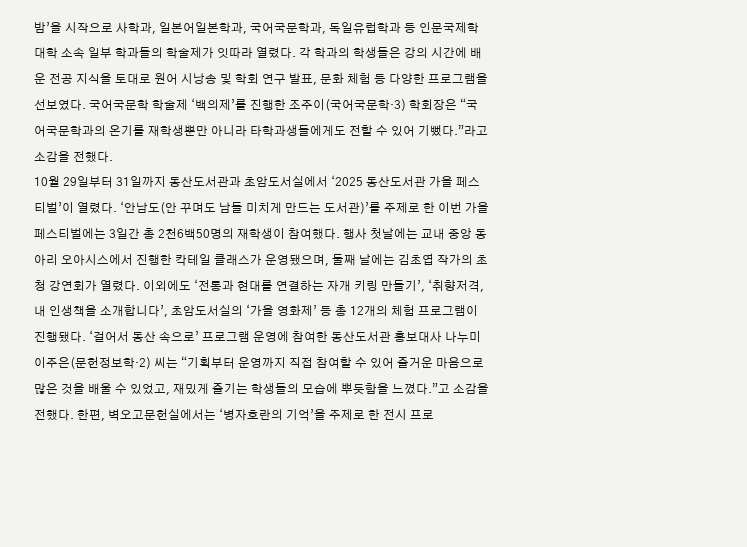밤’을 시작으로 사학과, 일본어일본학과, 국어국문학과, 독일유럽학과 등 인문국제학대학 소속 일부 학과들의 학술제가 잇따라 열렸다. 각 학과의 학생들은 강의 시간에 배운 전공 지식을 토대로 원어 시낭송 및 학회 연구 발표, 문화 체험 등 다양한 프로그램을 선보였다. 국어국문학 학술제 ‘백의제’를 진행한 조주이(국어국문학·3) 학회장은 “국어국문학과의 온기를 재학생뿐만 아니라 타학과생들에게도 전할 수 있어 기뻤다.”라고 소감을 전했다.
10월 29일부터 31일까지 동산도서관과 초암도서실에서 ‘2025 동산도서관 가을 페스티벌’이 열렸다. ‘안남도(안 꾸며도 남들 미치게 만드는 도서관)’를 주제로 한 이번 가을 페스티벌에는 3일간 총 2천6백50명의 재학생이 참여했다. 행사 첫날에는 교내 중앙 동아리 오아시스에서 진행한 칵테일 클래스가 운영됐으며, 둘째 날에는 김초엽 작가의 초청 강연회가 열렸다. 이외에도 ‘전통과 현대를 연결하는 자개 키링 만들기’, ‘취향저격, 내 인생책을 소개합니다’, 초암도서실의 ‘가을 영화제’ 등 총 12개의 체험 프로그램이 진행됐다. ‘걸어서 동산 속으로’ 프로그램 운영에 참여한 동산도서관 홍보대사 나누미 이주은(문헌정보학·2) 씨는 “기획부터 운영까지 직접 참여할 수 있어 즐거운 마음으로 많은 것을 배울 수 있었고, 재밌게 즐기는 학생들의 모습에 뿌듯함을 느꼈다.”고 소감을 전했다. 한편, 벽오고문헌실에서는 ‘병자호란의 기억’을 주제로 한 전시 프로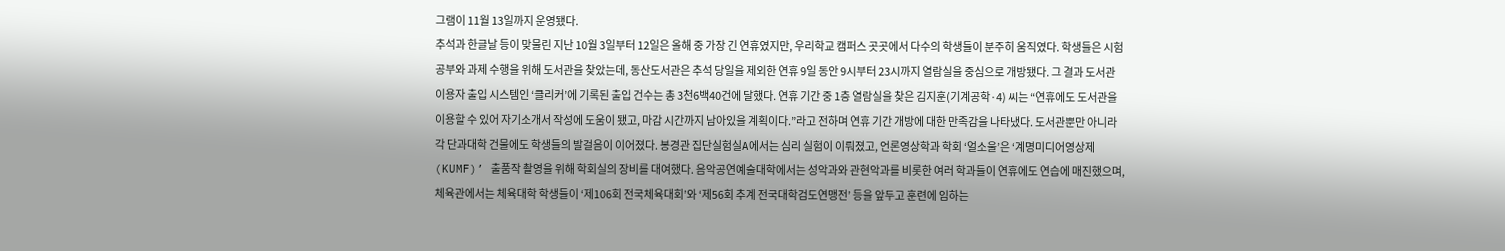그램이 11월 13일까지 운영됐다.
추석과 한글날 등이 맞물린 지난 10월 3일부터 12일은 올해 중 가장 긴 연휴였지만, 우리학교 캠퍼스 곳곳에서 다수의 학생들이 분주히 움직였다. 학생들은 시험 공부와 과제 수행을 위해 도서관을 찾았는데, 동산도서관은 추석 당일을 제외한 연휴 9일 동안 9시부터 23시까지 열람실을 중심으로 개방됐다. 그 결과 도서관 이용자 출입 시스템인 ‘클리커’에 기록된 출입 건수는 총 3천6백40건에 달했다. 연휴 기간 중 1층 열람실을 찾은 김지훈(기계공학·4) 씨는 “연휴에도 도서관을 이용할 수 있어 자기소개서 작성에 도움이 됐고, 마감 시간까지 남아있을 계획이다.”라고 전하며 연휴 기간 개방에 대한 만족감을 나타냈다. 도서관뿐만 아니라 각 단과대학 건물에도 학생들의 발걸음이 이어졌다. 봉경관 집단실험실A에서는 심리 실험이 이뤄졌고, 언론영상학과 학회 ‘얼소울’은 ‘계명미디어영상제(KUMF)’ 출품작 촬영을 위해 학회실의 장비를 대여했다. 음악공연예술대학에서는 성악과와 관현악과를 비롯한 여러 학과들이 연휴에도 연습에 매진했으며, 체육관에서는 체육대학 학생들이 ‘제106회 전국체육대회’와 ‘제56회 추계 전국대학검도연맹전’ 등을 앞두고 훈련에 임하는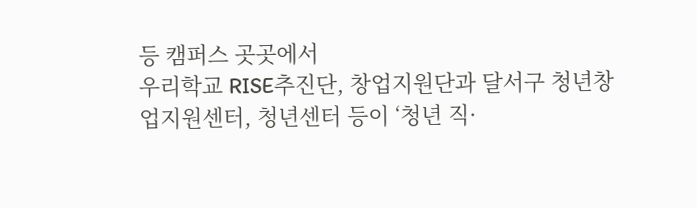등 캠퍼스 곳곳에서
우리학교 RISE추진단, 창업지원단과 달서구 청년창업지원센터, 청년센터 등이 ‘청년 직·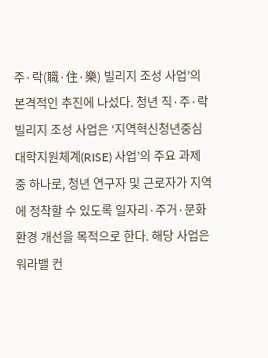주·락(職·住·樂) 빌리지 조성 사업’의 본격적인 추진에 나섰다. 청년 직·주·락 빌리지 조성 사업은 ‘지역혁신청년중심 대학지원체계(RISE) 사업’의 주요 과제 중 하나로, 청년 연구자 및 근로자가 지역에 정착할 수 있도록 일자리·주거·문화 환경 개선을 목적으로 한다. 해당 사업은 워라밸 컨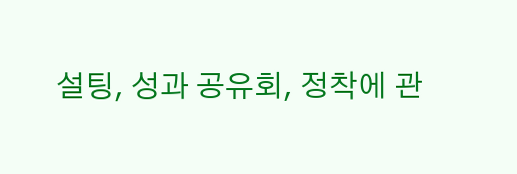설팅, 성과 공유회, 정착에 관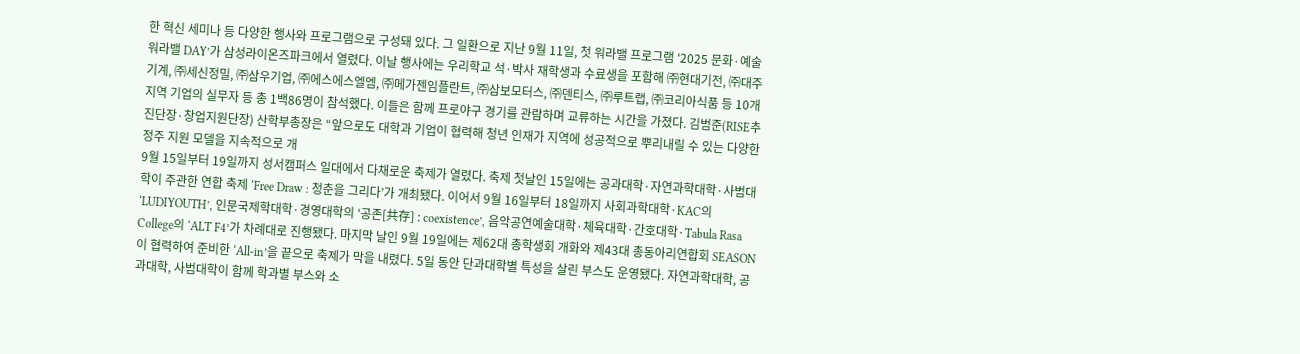한 혁신 세미나 등 다양한 행사와 프로그램으로 구성돼 있다. 그 일환으로 지난 9월 11일, 첫 워라밸 프로그램 ‘2025 문화·예술 워라밸 DAY’가 삼성라이온즈파크에서 열렸다. 이날 행사에는 우리학교 석·박사 재학생과 수료생을 포함해 ㈜현대기전, ㈜대주기계, ㈜세신정밀, ㈜삼우기업, ㈜에스에스엘엠, ㈜메가젠임플란트, ㈜삼보모터스, ㈜덴티스, ㈜루트랩, ㈜코리아식품 등 10개 지역 기업의 실무자 등 총 1백86명이 참석했다. 이들은 함께 프로야구 경기를 관람하며 교류하는 시간을 가졌다. 김범준(RISE추진단장·창업지원단장) 산학부총장은 “앞으로도 대학과 기업이 협력해 청년 인재가 지역에 성공적으로 뿌리내릴 수 있는 다양한 정주 지원 모델을 지속적으로 개
9월 15일부터 19일까지 성서캠퍼스 일대에서 다채로운 축제가 열렸다. 축제 첫날인 15일에는 공과대학·자연과학대학·사범대학이 주관한 연합 축제 ‘Free Draw : 청춘을 그리다’가 개최됐다. 이어서 9월 16일부터 18일까지 사회과학대학·KAC의 ‘LUDIYOUTH’, 인문국제학대학·경영대학의 ‘공존[共存] : coexistence’, 음악공연예술대학·체육대학·간호대학·Tabula Rasa College의 ‘ALT F4’가 차례대로 진행됐다. 마지막 날인 9월 19일에는 제62대 총학생회 개화와 제43대 총동아리연합회 SEASON이 협력하여 준비한 ‘All-in’을 끝으로 축제가 막을 내렸다. 5일 동안 단과대학별 특성을 살린 부스도 운영됐다. 자연과학대학, 공과대학, 사범대학이 함께 학과별 부스와 소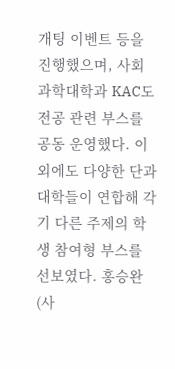개팅 이벤트 등을 진행했으며, 사회과학대학과 KAC도 전공 관련 부스를 공동 운영했다. 이외에도 다양한 단과대학들이 연합해 각기 다른 주제의 학생 참여형 부스를 선보였다. 홍승완(사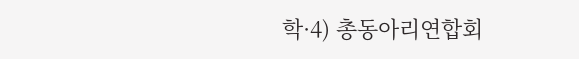학·4) 총동아리연합회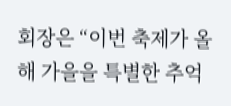회장은 “이번 축제가 올해 가을을 특별한 추억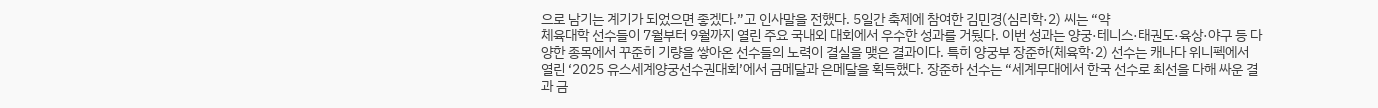으로 남기는 계기가 되었으면 좋겠다.”고 인사말을 전했다. 5일간 축제에 참여한 김민경(심리학·2) 씨는 “약
체육대학 선수들이 7월부터 9월까지 열린 주요 국내외 대회에서 우수한 성과를 거뒀다. 이번 성과는 양궁·테니스·태권도·육상·야구 등 다양한 종목에서 꾸준히 기량을 쌓아온 선수들의 노력이 결실을 맺은 결과이다. 특히 양궁부 장준하(체육학·2) 선수는 캐나다 위니펙에서 열린 ‘2025 유스세계양궁선수권대회’에서 금메달과 은메달을 획득했다. 장준하 선수는 “세계무대에서 한국 선수로 최선을 다해 싸운 결과 금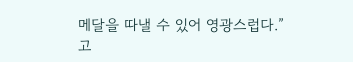메달을 따낼 수 있어 영광스럽다.”고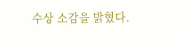수상 소감을 밝혔다.